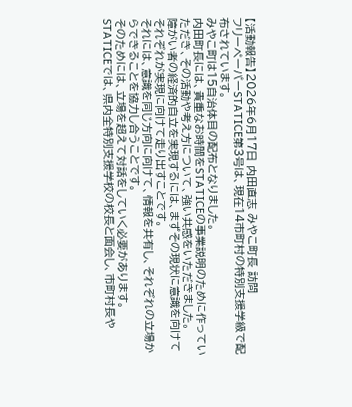【活動報告】2026年6月17日 内田直志 みやこ町長 訪問
フリーペーパーSTATICE第3号は、現在14市町村の特別支援学級で配布されています。
みやこ町は15自治体目の配布となりました。
内田町長には、貴重なお時間をSTATICEの事業説明のために作っていただき、その活動や考え方について、強い共感をいただきました。
障がい者の経済的自立を実現するには、まずその現状に意識を向けてそれぞれが実現に向けて走り出すことです。
それには、意識を同じ方向に向けて、情報を共有し、それぞれの立場からできることを協力し合うことです。
そのためには、立場を超えて対話をしていく必要があります。
STATICEでは、県内全特別支援学校の校長と面会し、市町村長や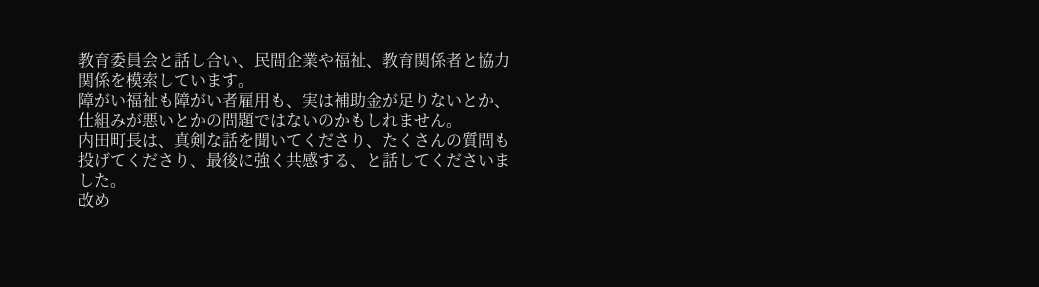教育委員会と話し合い、民間企業や福祉、教育関係者と協力関係を模索しています。
障がい福祉も障がい者雇用も、実は補助金が足りないとか、仕組みが悪いとかの問題ではないのかもしれません。
内田町長は、真剣な話を聞いてくださり、たくさんの質問も投げてくださり、最後に強く共感する、と話してくださいました。
改め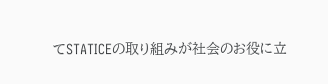てSTATICEの取り組みが社会のお役に立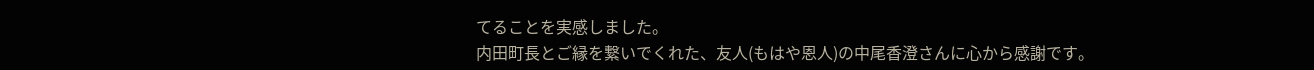てることを実感しました。
内田町長とご縁を繋いでくれた、友人(もはや恩人)の中尾香澄さんに心から感謝です。